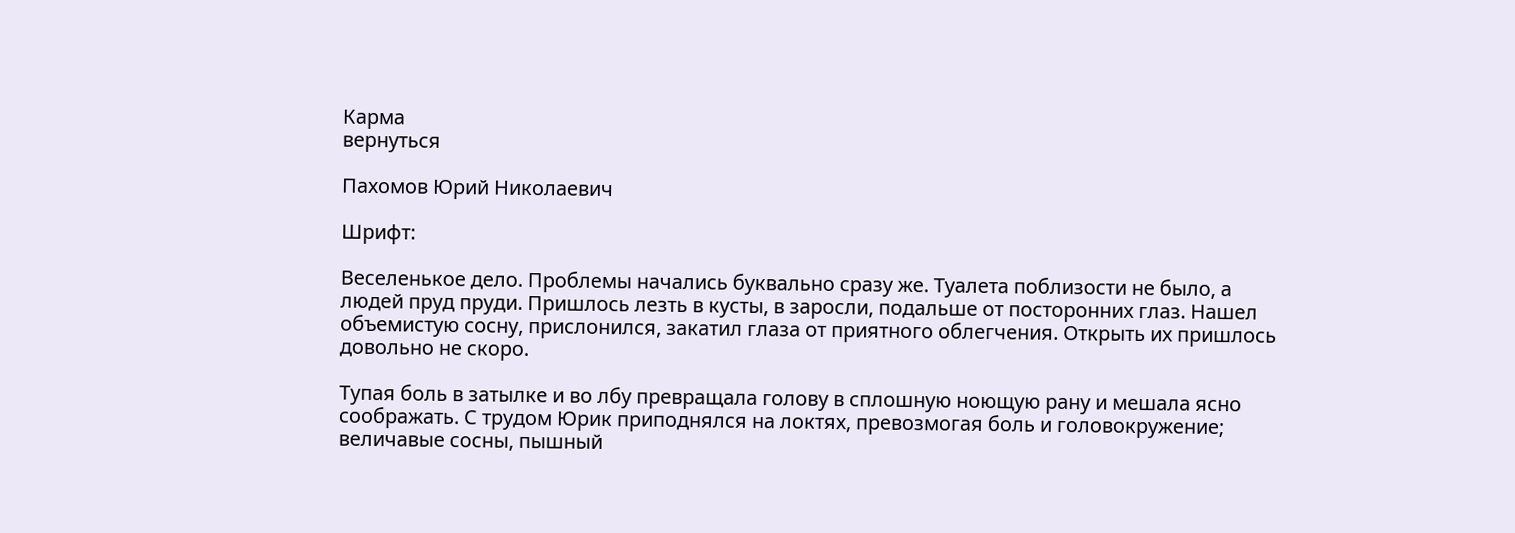Карма
вернуться

Пахомов Юрий Николаевич

Шрифт:

Веселенькое дело. Проблемы начались буквально сразу же. Туалета поблизости не было, а людей пруд пруди. Пришлось лезть в кусты, в заросли, подальше от посторонних глаз. Нашел объемистую сосну, прислонился, закатил глаза от приятного облегчения. Открыть их пришлось довольно не скоро.

Тупая боль в затылке и во лбу превращала голову в сплошную ноющую рану и мешала ясно соображать. С трудом Юрик приподнялся на локтях, превозмогая боль и головокружение; величавые сосны, пышный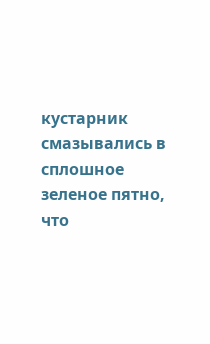кустарник смазывались в сплошное зеленое пятно, что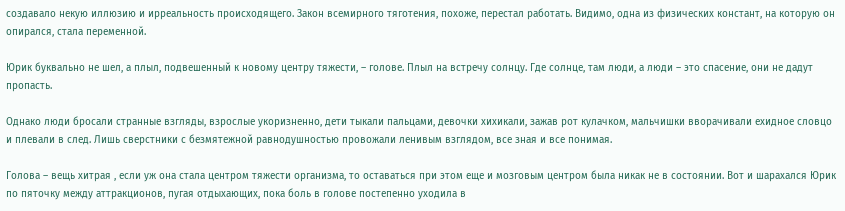создавало некую иллюзию и ирреальность происходящего. Закон всемирного тяготения, похоже, перестал работать. Видимо, одна из физических констант, на которую он опирался, стала переменной.

Юрик буквально не шел, а плыл, подвешенный к новому центру тяжести, – голове. Плыл на встречу солнцу. Где солнце, там люди, а люди – это спасение, они не дадут пропасть.

Однако люди бросали странные взгляды, взрослые укоризненно, дети тыкали пальцами, девочки хихикали, зажав рот кулачком, мальчишки вворачивали ехидное словцо и плевали в след. Лишь сверстники с безмятежной равнодушностью провожали ленивым взглядом, все зная и все понимая.

Голова – вещь хитрая , если уж она стала центром тяжести организма, то оставаться при этом еще и мозговым центром была никак не в состоянии. Вот и шарахался Юрик по пяточку между аттракционов, пугая отдыхающих, пока боль в голове постепенно уходила в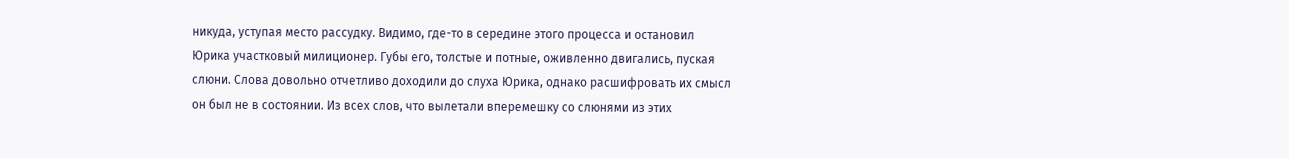никуда, уступая место рассудку. Видимо, где-то в середине этого процесса и остановил Юрика участковый милиционер. Губы его, толстые и потные, оживленно двигались, пуская слюни. Слова довольно отчетливо доходили до слуха Юрика, однако расшифровать их смысл он был не в состоянии. Из всех слов, что вылетали вперемешку со слюнями из этих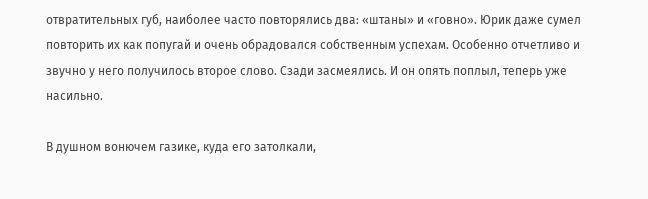отвратительных губ, наиболее часто повторялись два: «штаны» и «говно». Юрик даже сумел повторить их как попугай и очень обрадовался собственным успехам. Особенно отчетливо и звучно у него получилось второе слово. Сзади засмеялись. И он опять поплыл, теперь уже насильно.

В душном вонючем газике, куда его затолкали,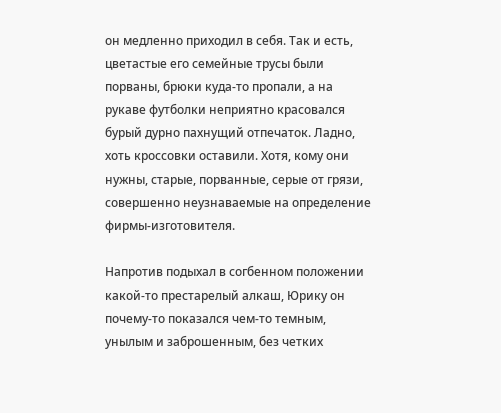он медленно приходил в себя. Так и есть, цветастые его семейные трусы были порваны, брюки куда-то пропали, а на рукаве футболки неприятно красовался бурый дурно пахнущий отпечаток. Ладно, хоть кроссовки оставили. Хотя, кому они нужны, старые, порванные, серые от грязи, совершенно неузнаваемые на определение фирмы-изготовителя.

Напротив подыхал в согбенном положении какой-то престарелый алкаш, Юрику он почему-то показался чем-то темным, унылым и заброшенным, без четких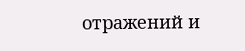отражений и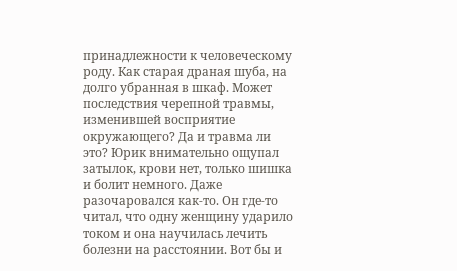принадлежности к человеческому роду. Как старая драная шуба, на долго убранная в шкаф. Может последствия черепной травмы, изменившей восприятие окружающего? Да и травма ли это? Юрик внимательно ощупал затылок, крови нет, только шишка и болит немного. Даже разочаровался как-то. Он где-то читал, что одну женщину ударило током и она научилась лечить болезни на расстоянии. Вот бы и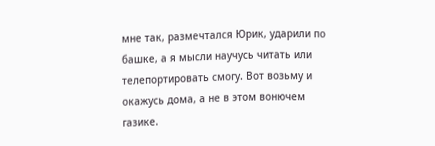мне так, размечтался Юрик, ударили по башке, а я мысли научусь читать или телепортировать смогу. Вот возьму и окажусь дома, а не в этом вонючем газике.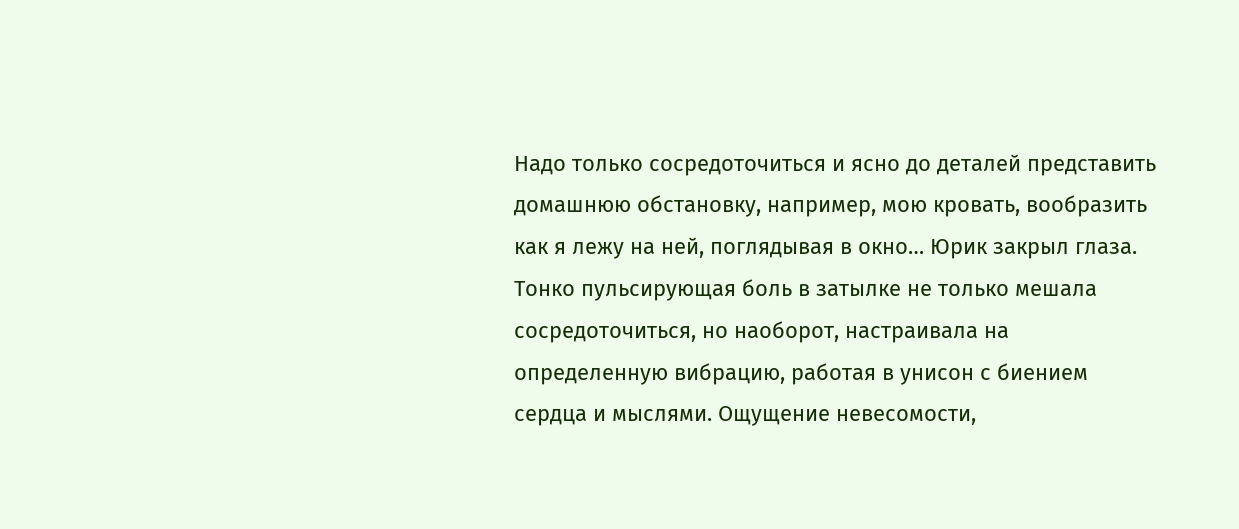Надо только сосредоточиться и ясно до деталей представить домашнюю обстановку, например, мою кровать, вообразить как я лежу на ней, поглядывая в окно… Юрик закрыл глаза. Тонко пульсирующая боль в затылке не только мешала сосредоточиться, но наоборот, настраивала на определенную вибрацию, работая в унисон с биением сердца и мыслями. Ощущение невесомости,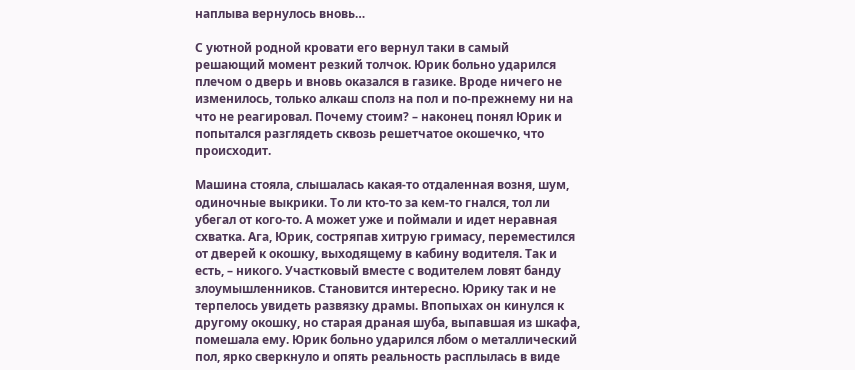наплыва вернулось вновь…

С уютной родной кровати его вернул таки в самый решающий момент резкий толчок. Юрик больно ударился плечом о дверь и вновь оказался в газике. Вроде ничего не изменилось, только алкаш сполз на пол и по-прежнему ни на что не реагировал. Почему стоим? – наконец понял Юрик и попытался разглядеть сквозь решетчатое окошечко, что происходит.

Машина стояла, слышалась какая-то отдаленная возня, шум, одиночные выкрики. То ли кто-то за кем-то гнался, тол ли убегал от кого-то. А может уже и поймали и идет неравная схватка. Ага, Юрик, состряпав хитрую гримасу, переместился от дверей к окошку, выходящему в кабину водителя. Так и есть, – никого. Участковый вместе с водителем ловят банду злоумышленников. Становится интересно. Юрику так и не терпелось увидеть развязку драмы. Впопыхах он кинулся к другому окошку, но старая драная шуба, выпавшая из шкафа, помешала ему. Юрик больно ударился лбом о металлический пол, ярко сверкнуло и опять реальность расплылась в виде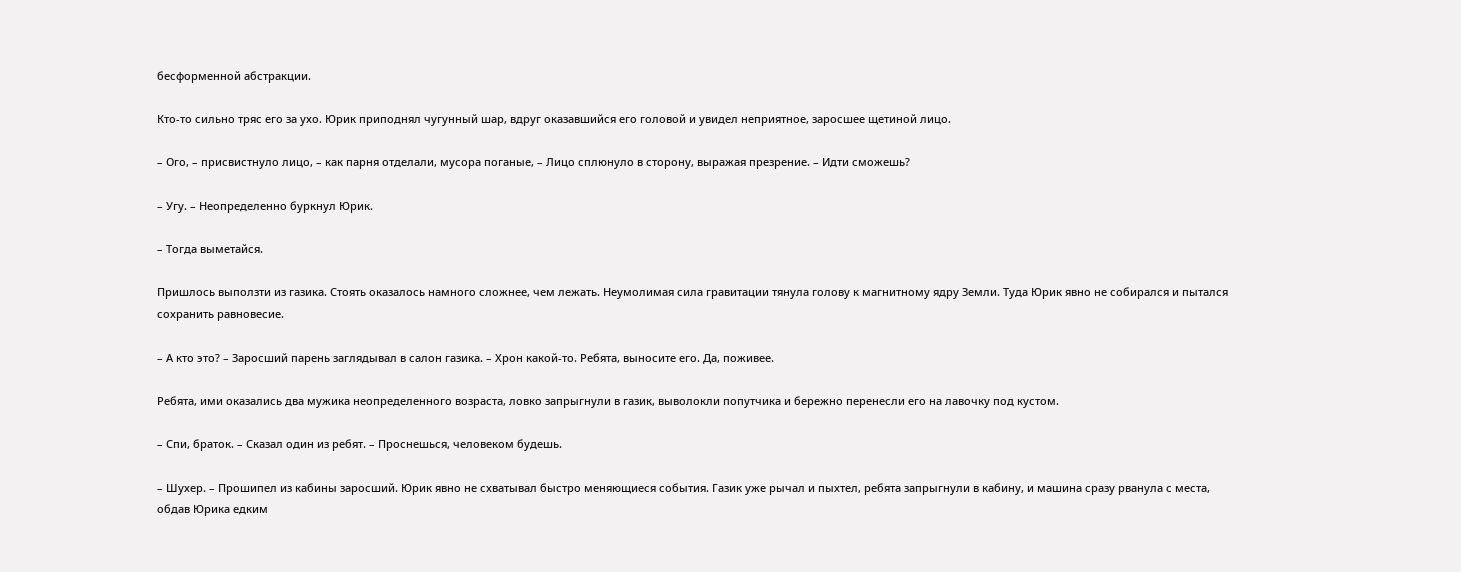бесформенной абстракции.

Кто-то сильно тряс его за ухо. Юрик приподнял чугунный шар, вдруг оказавшийся его головой и увидел неприятное, заросшее щетиной лицо.

– Ого, – присвистнуло лицо, – как парня отделали, мусора поганые, – Лицо сплюнуло в сторону, выражая презрение. – Идти сможешь?

– Угу. – Неопределенно буркнул Юрик.

– Тогда выметайся.

Пришлось выползти из газика. Стоять оказалось намного сложнее, чем лежать. Неумолимая сила гравитации тянула голову к магнитному ядру Земли. Туда Юрик явно не собирался и пытался сохранить равновесие.

– А кто это? – Заросший парень заглядывал в салон газика. – Хрон какой-то. Ребята, выносите его. Да, поживее.

Ребята, ими оказались два мужика неопределенного возраста, ловко запрыгнули в газик, выволокли попутчика и бережно перенесли его на лавочку под кустом.

– Спи, браток. – Сказал один из ребят. – Проснешься, человеком будешь.

– Шухер. – Прошипел из кабины заросший. Юрик явно не схватывал быстро меняющиеся события. Газик уже рычал и пыхтел, ребята запрыгнули в кабину, и машина сразу рванула с места, обдав Юрика едким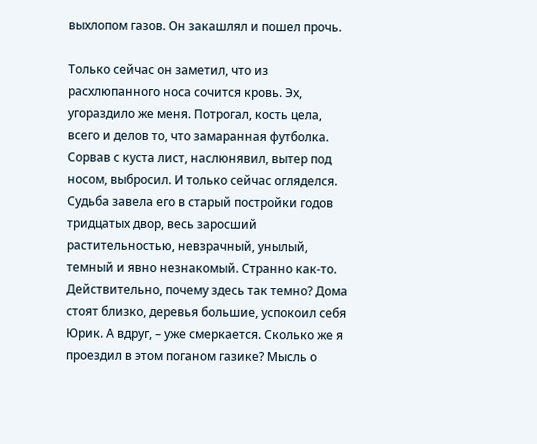выхлопом газов. Он закашлял и пошел прочь.

Только сейчас он заметил, что из расхлюпанного носа сочится кровь. Эх, угораздило же меня. Потрогал, кость цела, всего и делов то, что замаранная футболка. Сорвав с куста лист, наслюнявил, вытер под носом, выбросил. И только сейчас огляделся. Судьба завела его в старый постройки годов тридцатых двор, весь заросший растительностью, невзрачный, унылый, темный и явно незнакомый. Странно как-то. Действительно, почему здесь так темно? Дома стоят близко, деревья большие, успокоил себя Юрик. А вдруг, – уже смеркается. Сколько же я проездил в этом поганом газике? Мысль о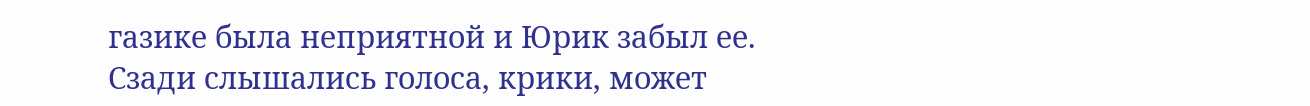газике была неприятной и Юрик забыл ее. Сзади слышались голоса, крики, может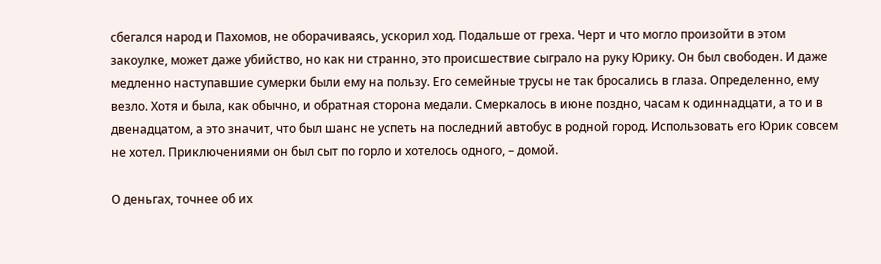сбегался народ и Пахомов, не оборачиваясь, ускорил ход. Подальше от греха. Черт и что могло произойти в этом закоулке, может даже убийство, но как ни странно, это происшествие сыграло на руку Юрику. Он был свободен. И даже медленно наступавшие сумерки были ему на пользу. Его семейные трусы не так бросались в глаза. Определенно, ему везло. Хотя и была, как обычно, и обратная сторона медали. Смеркалось в июне поздно, часам к одиннадцати, а то и в двенадцатом, а это значит, что был шанс не успеть на последний автобус в родной город. Использовать его Юрик совсем не хотел. Приключениями он был сыт по горло и хотелось одного, – домой.

О деньгах, точнее об их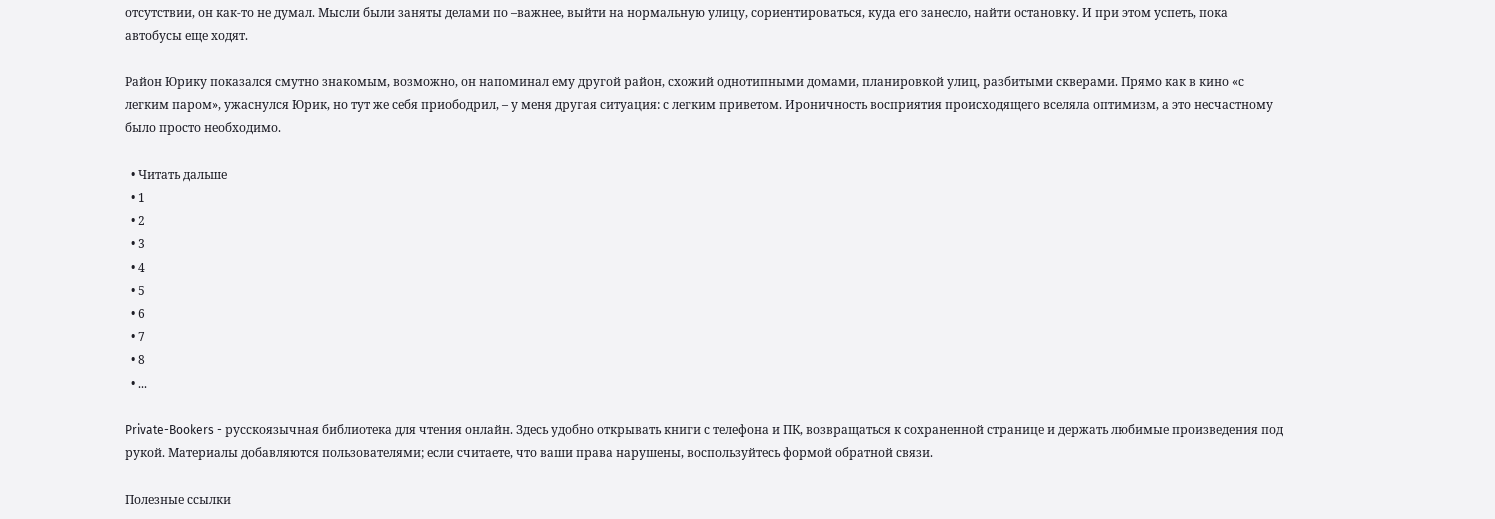отсутствии, он как-то не думал. Мысли были заняты делами по –важнее, выйти на нормальную улицу, сориентироваться, куда его занесло, найти остановку. И при этом успеть, пока автобусы еще ходят.

Район Юрику показался смутно знакомым, возможно, он напоминал ему другой район, схожий однотипными домами, планировкой улиц, разбитыми скверами. Прямо как в кино «с легким паром», ужаснулся Юрик, но тут же себя приободрил, – у меня другая ситуация: с легким приветом. Ироничность восприятия происходящего вселяла оптимизм, а это несчастному было просто необходимо.

  • Читать дальше
  • 1
  • 2
  • 3
  • 4
  • 5
  • 6
  • 7
  • 8
  • ...

Private-Bookers - русскоязычная библиотека для чтения онлайн. Здесь удобно открывать книги с телефона и ПК, возвращаться к сохраненной странице и держать любимые произведения под рукой. Материалы добавляются пользователями; если считаете, что ваши права нарушены, воспользуйтесь формой обратной связи.

Полезные ссылки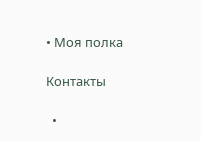• Моя полка

Контакты

  •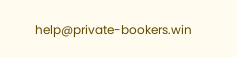help@private-bookers.win